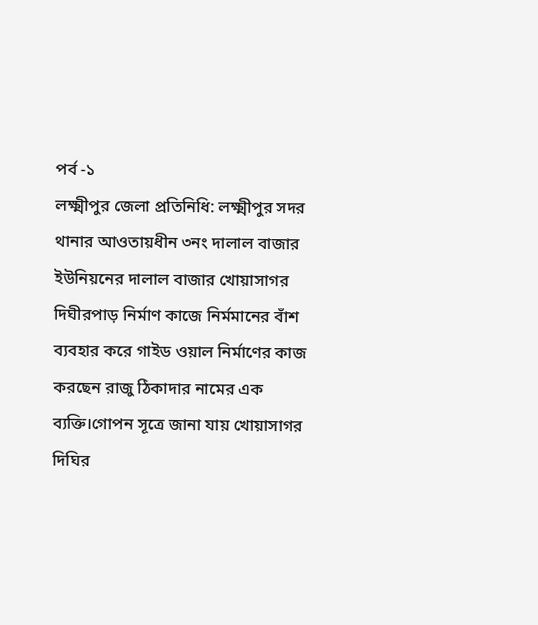পর্ব -১
লক্ষ্মীপুর জেলা প্রতিনিধি: লক্ষ্মীপুর সদর থানার আওতায়ধীন ৩নং দালাল বাজার ইউনিয়নের দালাল বাজার খোয়াসাগর দিঘীরপাড় নির্মাণ কাজে নির্মমানের বাঁশ ব্যবহার করে গাইড ওয়াল নির্মাণের কাজ করছেন রাজু ঠিকাদার নামের এক ব্যক্তি।গোপন সূত্রে জানা যায় খোয়াসাগর দিঘির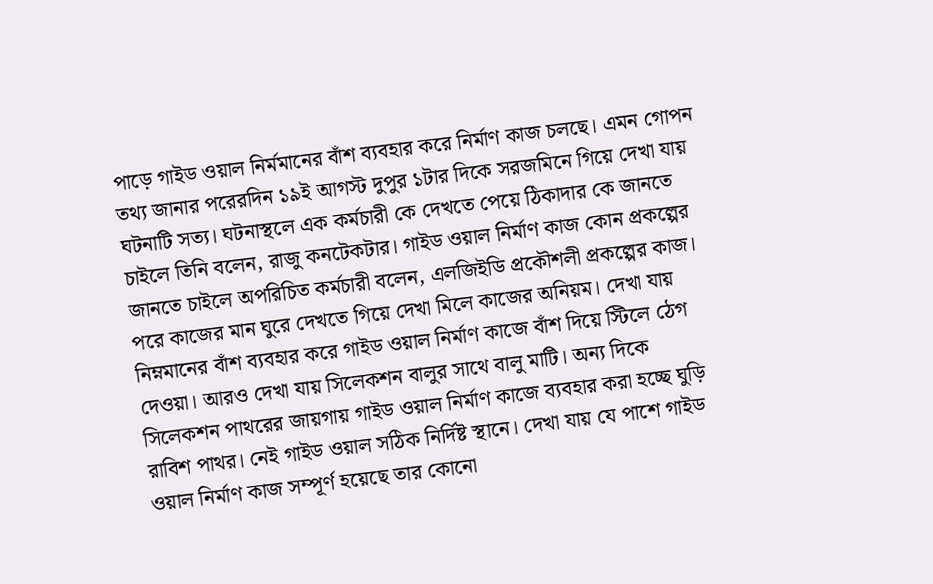পাড়ে গাইড ওয়াল নির্মমানের বাঁশ ব্যবহার করে নির্মাণ কাজ চলছে। এমন গোপন তথ্য জানার পরেরদিন ১৯ই আগস্ট দুপুর ১টার দিকে সরজমিনে গিয়ে দেখা যায় ঘটনাটি সত্য। ঘটনাস্থলে এক কর্মচারী কে দেখতে পেয়ে ঠিকাদার কে জানতে চাইলে তিনি বলেন, রাজু কনটেকটার। গাইড ওয়াল নির্মাণ কাজ কোন প্রকল্পের জানতে চাইলে অপরিচিত কর্মচারী বলেন, এলজিইডি প্রকৌশলী প্রকল্পের কাজ। পরে কাজের মান ঘুরে দেখতে গিয়ে দেখা মিলে কাজের অনিয়ম। দেখা যায় নিম্নমানের বাঁশ ব্যবহার করে গাইড ওয়াল নির্মাণ কাজে বাঁশ দিয়ে স্টিলে ঠেগ দেওয়া। আরও দেখা যায় সিলেকশন বালুর সাথে বালু মাটি। অন্য দিকে সিলেকশন পাথরের জায়গায় গাইড ওয়াল নির্মাণ কাজে ব্যবহার করা হচ্ছে ঘুড়ি রাবিশ পাথর। নেই গাইড ওয়াল সঠিক নির্দিষ্ট স্থানে। দেখা যায় যে পাশে গাইড ওয়াল নির্মাণ কাজ সম্পূর্ণ হয়েছে তার কোনো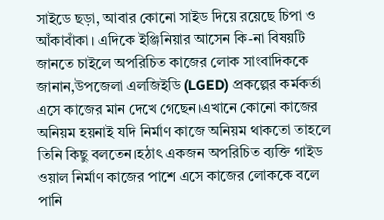সাইডে ছড়া, আবার কোনো সাইড দিয়ে রয়েছে চিপা ও আঁকাবাঁকা। এদিকে ইঞ্জিনিয়ার আসেন কি-না বিষয়টি জানতে চাইলে অপরিচিত কাজের লোক সাংবাদিককে জানান,উপজেলা এলজিইডি (LGED) প্রকল্পের কর্মকর্তা এসে কাজের মান দেখে গেছেন।এখানে কোনো কাজের অনিয়ম হয়নাই যদি নির্মাণ কাজে অনিয়ম থাকতো তাহলে তিনি কিছু বলতেন।হঠাৎ একজন অপরিচিত ব্যক্তি গাইড ওয়াল নির্মাণ কাজের পাশে এসে কাজের লোককে বলে পানি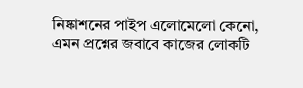নিষ্কাশনের পাইপ এলোমেলো কেনো, এমন প্রশ্নের জবাবে কাজের লোকটি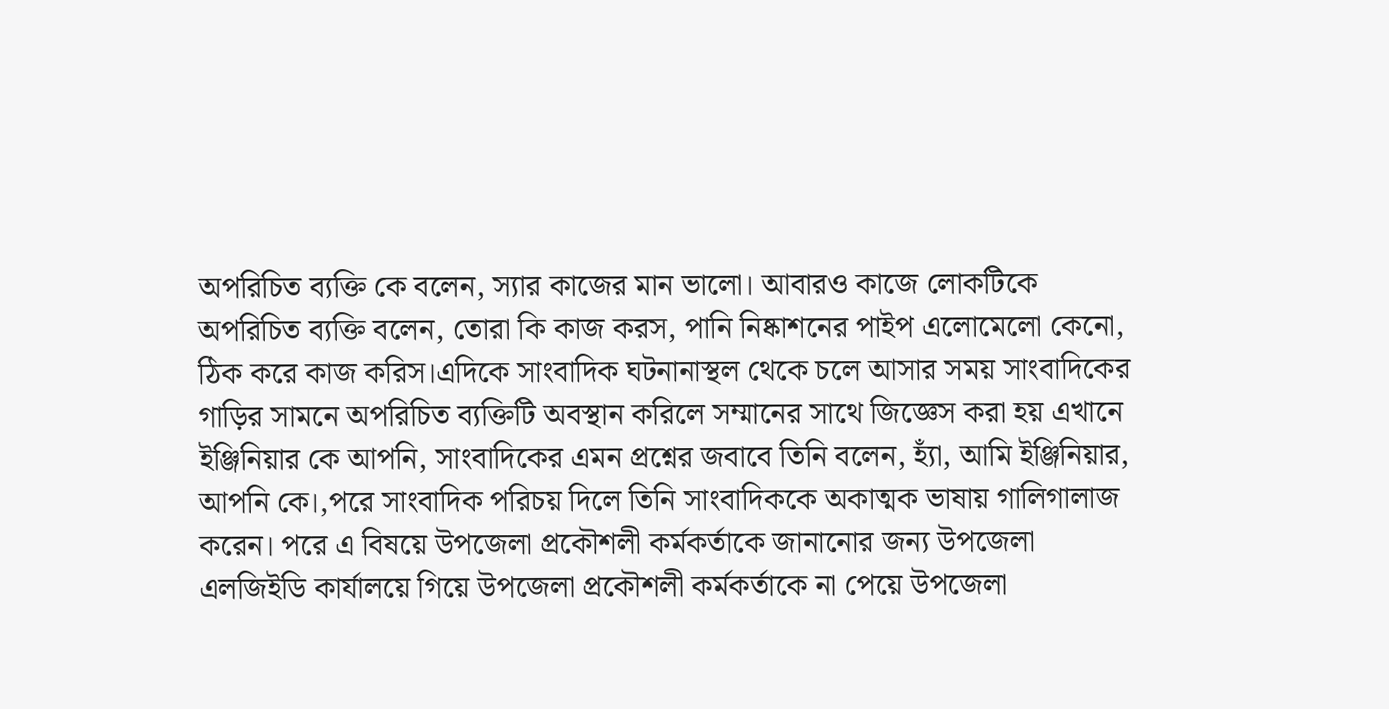অপরিচিত ব্যক্তি কে বলেন, স্যার কাজের মান ভালো। আবারও কাজে লোকটিকে অপরিচিত ব্যক্তি বলেন, তোরা কি কাজ করস, পানি নিষ্কাশনের পাইপ এলোমেলো কেনো, ঠিক করে কাজ করিস।এদিকে সাংবাদিক ঘটনানাস্থল থেকে চলে আসার সময় সাংবাদিকের গাড়ির সামনে অপরিচিত ব্যক্তিটি অবস্থান করিলে সম্মানের সাথে জিজ্ঞেস করা হয় এখানে ইঞ্জিনিয়ার কে আপনি, সাংবাদিকের এমন প্রশ্নের জবাবে তিনি বলেন, হ্যাঁ, আমি ইঞ্জিনিয়ার, আপনি কে।,পরে সাংবাদিক পরিচয় দিলে তিনি সাংবাদিককে অকাত্মক ভাষায় গালিগালাজ করেন। পরে এ বিষয়ে উপজেলা প্রকৌশলী কর্মকর্তাকে জানানোর জন্য উপজেলা এলজিইডি কার্যালয়ে গিয়ে উপজেলা প্রকৌশলী কর্মকর্তাকে না পেয়ে উপজেলা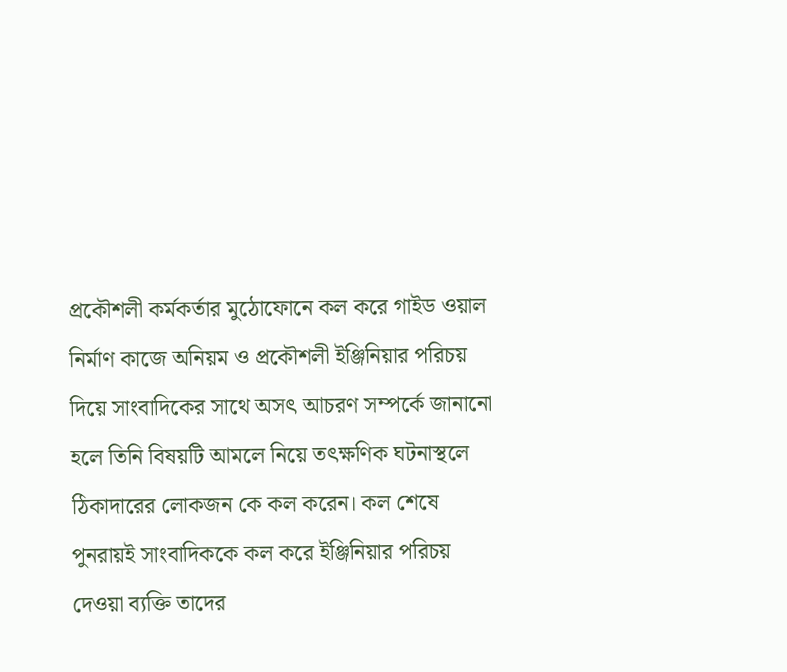প্রকৌশলী কর্মকর্তার মুঠোফোনে কল করে গাইড ওয়াল নির্মাণ কাজে অনিয়ম ও প্রকৌশলী ইঞ্জিনিয়ার পরিচয় দিয়ে সাংবাদিকের সাথে অসৎ আচরণ সম্পর্কে জানানো হলে তিনি বিষয়টি আমলে নিয়ে তৎক্ষণিক ঘটনাস্থলে ঠিকাদারের লোকজন কে কল করেন। কল শেষে পুনরায়ই সাংবাদিককে কল করে ইঞ্জিনিয়ার পরিচয় দেওয়া ব্যক্তি তাদের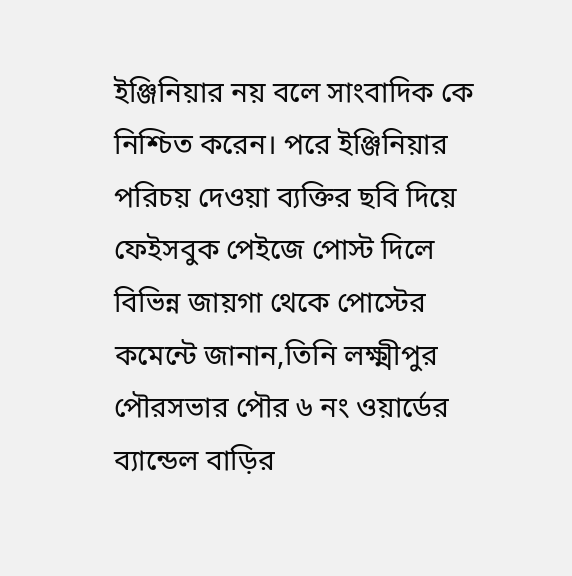ইঞ্জিনিয়ার নয় বলে সাংবাদিক কে নিশ্চিত করেন। পরে ইঞ্জিনিয়ার পরিচয় দেওয়া ব্যক্তির ছবি দিয়ে ফেইসবুক পেইজে পোস্ট দিলে বিভিন্ন জায়গা থেকে পোস্টের কমেন্টে জানান,তিনি লক্ষ্মীপুর পৌরসভার পৌর ৬ নং ওয়ার্ডের ব্যান্ডেল বাড়ির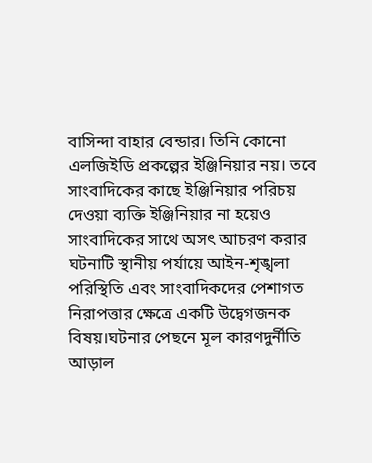বাসিন্দা বাহার বেন্ডার। তিনি কোনো এলজিইডি প্রকল্পের ইঞ্জিনিয়ার নয়। তবে সাংবাদিকের কাছে ইঞ্জিনিয়ার পরিচয় দেওয়া ব্যক্তি ইঞ্জিনিয়ার না হয়েও সাংবাদিকের সাথে অসৎ আচরণ করার ঘটনাটি স্থানীয় পর্যায়ে আইন-শৃঙ্খলা পরিস্থিতি এবং সাংবাদিকদের পেশাগত নিরাপত্তার ক্ষেত্রে একটি উদ্বেগজনক বিষয়।ঘটনার পেছনে মূল কারণদুর্নীতি আড়াল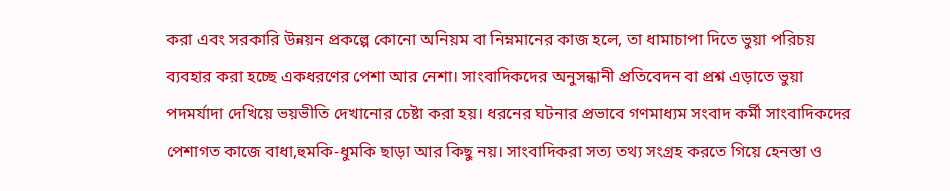করা এবং সরকারি উন্নয়ন প্রকল্পে কোনো অনিয়ম বা নিম্নমানের কাজ হলে, তা ধামাচাপা দিতে ভুয়া পরিচয় ব্যবহার করা হচ্ছে একধরণের পেশা আর নেশা। সাংবাদিকদের অনুসন্ধানী প্রতিবেদন বা প্রশ্ন এড়াতে ভুয়া পদমর্যাদা দেখিয়ে ভয়ভীতি দেখানোর চেষ্টা করা হয়। ধরনের ঘটনার প্রভাবে গণমাধ্যম সংবাদ কর্মী সাংবাদিকদের পেশাগত কাজে বাধা,হুমকি-ধুমকি ছাড়া আর কিছু নয়। সাংবাদিকরা সত্য তথ্য সংগ্রহ করতে গিয়ে হেনস্তা ও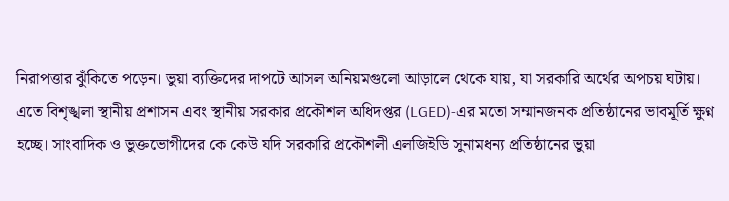নিরাপত্তার ঝুঁকিতে পড়েন। ভুয়া ব্যক্তিদের দাপটে আসল অনিয়মগুলো আড়ালে থেকে যায়, যা সরকারি অর্থের অপচয় ঘটায়। এতে বিশৃঙ্খলা স্থানীয় প্রশাসন এবং স্থানীয় সরকার প্রকৌশল অধিদপ্তর (LGED)-এর মতো সম্মানজনক প্রতিষ্ঠানের ভাবমূর্তি ক্ষুণ্ন হচ্ছে। সাংবাদিক ও ভুক্তভোগীদের কে কেউ যদি সরকারি প্রকৌশলী এলজিইডি সুনামধন্য প্রতিষ্ঠানের ভুয়া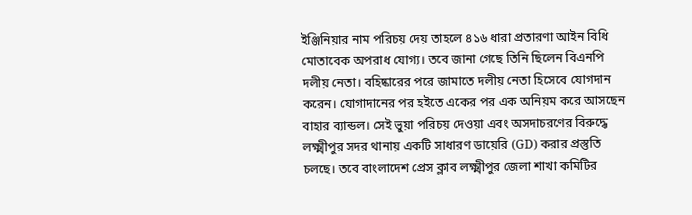ইঞ্জিনিয়ার নাম পরিচয় দেয় তাহলে ৪১৬ ধারা প্রতারণা আইন বিধি মোতাবেক অপরাধ যোগ্য। তবে জানা গেছে তিনি ছিলেন বিএনপি দলীয় নেতা। বহিষ্কারের পরে জামাতে দলীয় নেতা হিসেবে যোগদান করেন। যোগাদানের পর হইতে একের পর এক অনিয়ম করে আসছেন বাহার ব্যান্ডল। সেই ভুয়া পরিচয় দেওয়া এবং অসদাচরণের বিরুদ্ধে লক্ষ্মীপুর সদর থানায় একটি সাধারণ ডায়েরি (GD) করার প্রস্তুতি চলছে। তবে বাংলাদেশ প্রেস ক্লাব লক্ষ্মীপুর জেলা শাখা কমিটির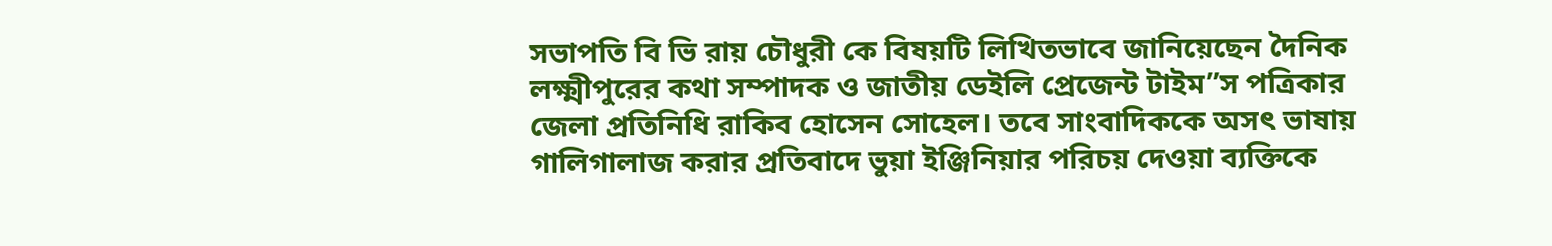সভাপতি বি ভি রায় চৌধুরী কে বিষয়টি লিখিতভাবে জানিয়েছেন দৈনিক লক্ষ্মীপুরের কথা সম্পাদক ও জাতীয় ডেইলি প্রেজেন্ট টাইম”স পত্রিকার জেলা প্রতিনিধি রাকিব হোসেন সোহেল। তবে সাংবাদিককে অসৎ ভাষায় গালিগালাজ করার প্রতিবাদে ভুয়া ইঞ্জিনিয়ার পরিচয় দেওয়া ব্যক্তিকে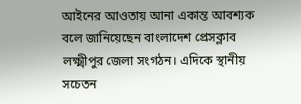আইনের আওতায় আনা একান্ত আবশ্যক বলে জানিয়েছেন বাংলাদেশ প্রেসক্লাব লক্ষ্মীপুর জেলা সংগঠন। এদিকে স্থানীয় সচেতন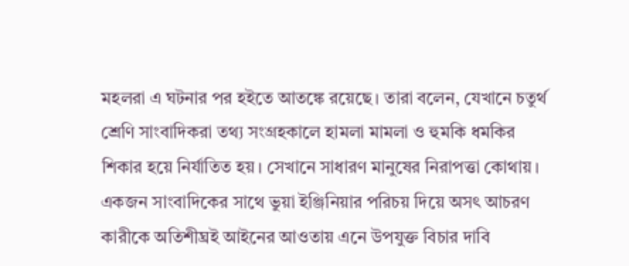মহলরা এ ঘটনার পর হইতে আতঙ্কে রয়েছে। তারা বলেন, যেখানে চতুর্থ শ্রেণি সাংবাদিকরা তথ্য সংগ্রহকালে হামলা মামলা ও হুমকি ধমকির শিকার হয়ে নির্যাতিত হয়। সেখানে সাধারণ মানুষের নিরাপত্তা কোথায়। একজন সাংবাদিকের সাথে ভুয়া ইঞ্জিনিয়ার পরিচয় দিয়ে অসৎ আচরণ কারীকে অতিশীঘ্রই আইনের আওতায় এনে উপযুক্ত বিচার দাবি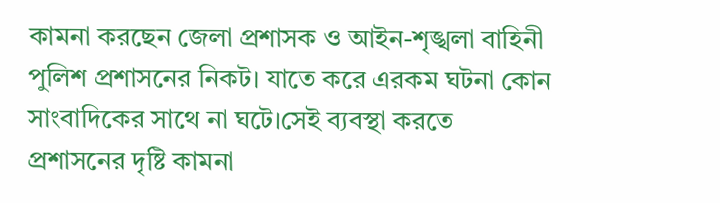কামনা করছেন জেলা প্রশাসক ও আইন-শৃঙ্খলা বাহিনী পুলিশ প্রশাসনের নিকট। যাতে করে এরকম ঘটনা কোন সাংবাদিকের সাথে না ঘটে।সেই ব্যবস্থা করতে প্রশাসনের দৃষ্টি কামনা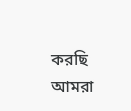করছি আমরা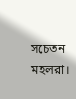সচেতন মহলরা।